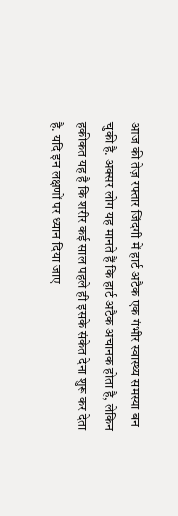आज की तेज़ रफ्तार जिंदगी में हार्ट अटैक एक गंभीर स्वास्थ्य समस्या बन चुकी है. अक्सर लोग यह मानते हैं कि हार्ट अटैक अचानक होता है, लेकिन हकीकत यह है कि शरीर कई साल पहले ही इसके संकेत देना शुरू कर देता है. यदि इन लक्षणों पर ध्यान दिया जाए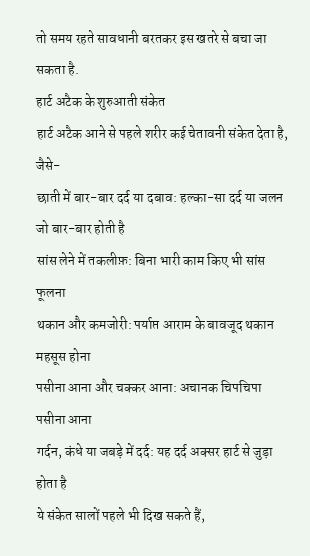तो समय रहते सावधानी बरतकर इस खतरे से बचा जा सकता है.
हार्ट अटैक के शुरुआती संकेत
हार्ट अटैक आने से पहले शरीर कई चेतावनी संकेत देता है, जैसे-
छाती में बार-बार दर्द या दबाव: हल्का-सा दर्द या जलन जो बार-बार होती है
सांस लेने में तकलीफ़: बिना भारी काम किए भी सांस फूलना
थकान और कमजोरी: पर्याप्त आराम के बावजूद थकान महसूस होना
पसीना आना और चक्कर आना: अचानक चिपचिपा पसीना आना
गर्दन, कंधे या जबड़े में दर्द: यह दर्द अक्सर हार्ट से जुड़ा होता है
ये संकेत सालों पहले भी दिख सकते हैं,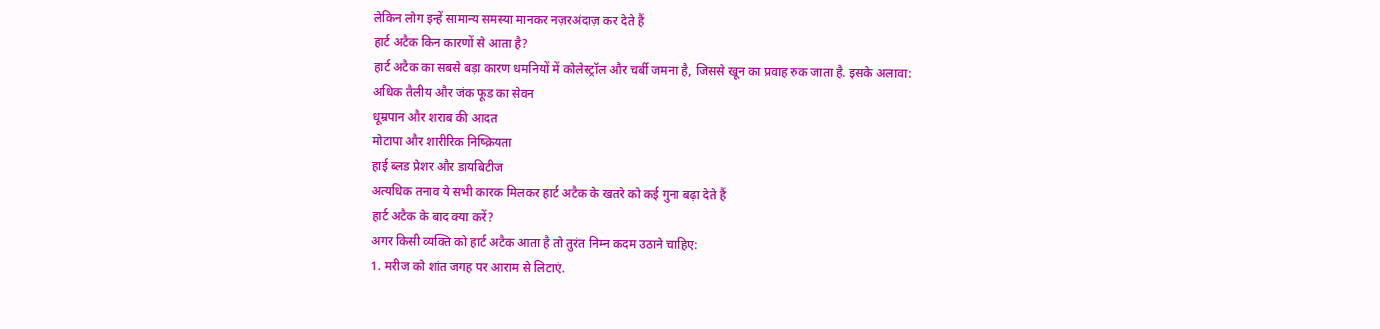लेकिन लोग इन्हें सामान्य समस्या मानकर नज़रअंदाज़ कर देते हैं
हार्ट अटैक किन कारणों से आता है?
हार्ट अटैक का सबसे बड़ा कारण धमनियों में कोलेस्ट्रॉल और चर्बी जमना है, जिससे खून का प्रवाह रुक जाता है. इसके अलावा:
अधिक तैलीय और जंक फूड का सेवन
धूम्रपान और शराब की आदत
मोटापा और शारीरिक निष्क्रियता
हाई ब्लड प्रेशर और डायबिटीज
अत्यधिक तनाव ये सभी कारक मिलकर हार्ट अटैक के खतरे को कई गुना बढ़ा देते हैं
हार्ट अटैक के बाद क्या करें?
अगर किसी व्यक्ति को हार्ट अटैक आता है तो तुरंत निम्न कदम उठाने चाहिए:
1. मरीज को शांत जगह पर आराम से लिटाएं.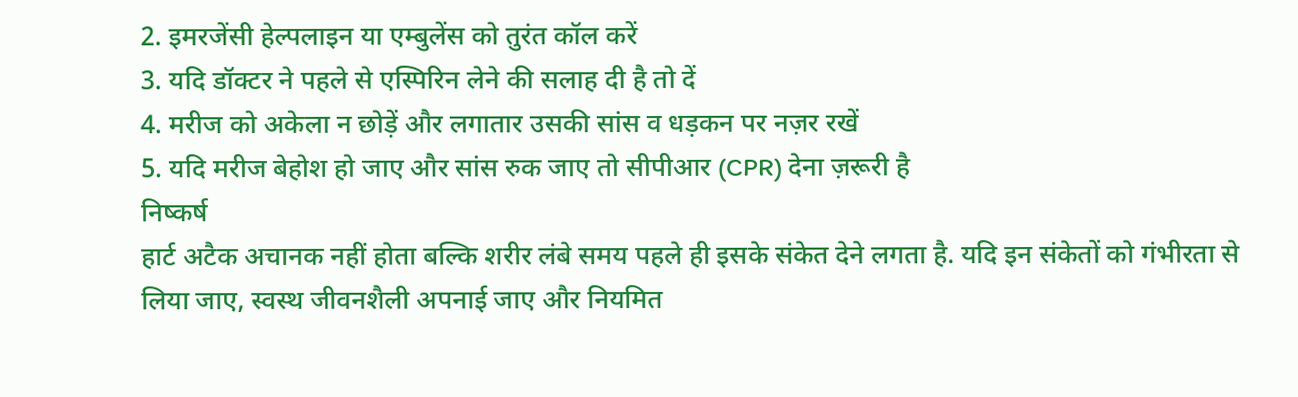2. इमरजेंसी हेल्पलाइन या एम्बुलेंस को तुरंत कॉल करें
3. यदि डॉक्टर ने पहले से एस्पिरिन लेने की सलाह दी है तो दें
4. मरीज को अकेला न छोड़ें और लगातार उसकी सांस व धड़कन पर नज़र रखें
5. यदि मरीज बेहोश हो जाए और सांस रुक जाए तो सीपीआर (CPR) देना ज़रूरी है
निष्कर्ष
हार्ट अटैक अचानक नहीं होता बल्कि शरीर लंबे समय पहले ही इसके संकेत देने लगता है. यदि इन संकेतों को गंभीरता से लिया जाए, स्वस्थ जीवनशैली अपनाई जाए और नियमित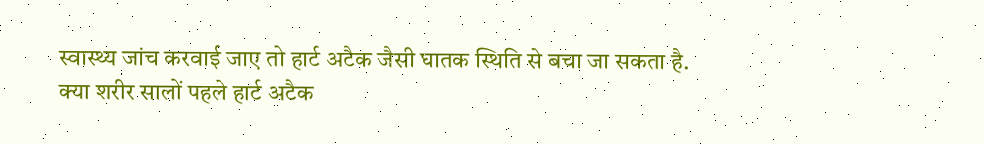स्वास्थ्य जांच करवाई जाए तो हार्ट अटैक जैसी घातक स्थिति से बचा जा सकता है.
क्या शरीर सालों पहले हार्ट अटैक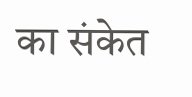का संकेत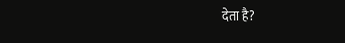देता है?